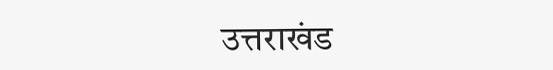उत्तराखंड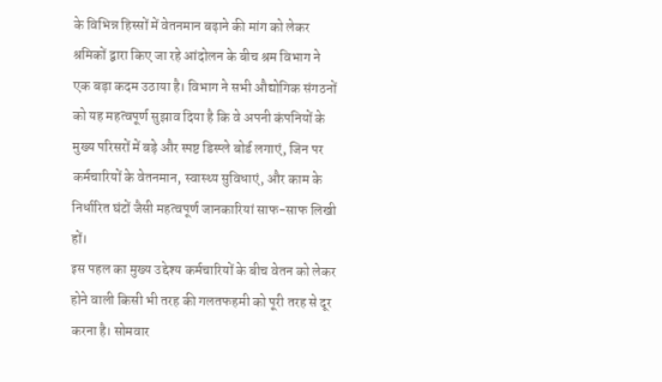के विभिन्न हिस्सों में वेतनमान बढ़ाने की मांग को लेकर श्रमिकों द्वारा किए जा रहे आंदोलन के बीच श्रम विभाग ने एक बड़ा कदम उठाया है। विभाग ने सभी औद्योगिक संगठनों को यह महत्वपूर्ण सुझाव दिया है कि वे अपनी कंपनियों के मुख्य परिसरों में बड़े और स्पष्ट डिस्प्ले बोर्ड लगाएं, जिन पर कर्मचारियों के वेतनमान, स्वास्थ्य सुविधाएं, और काम के निर्धारित घंटों जैसी महत्वपूर्ण जानकारियां साफ-साफ लिखी हों।
इस पहल का मुख्य उद्देश्य कर्मचारियों के बीच वेतन को लेकर होने वाली किसी भी तरह की गलतफहमी को पूरी तरह से दूर करना है। सोमवार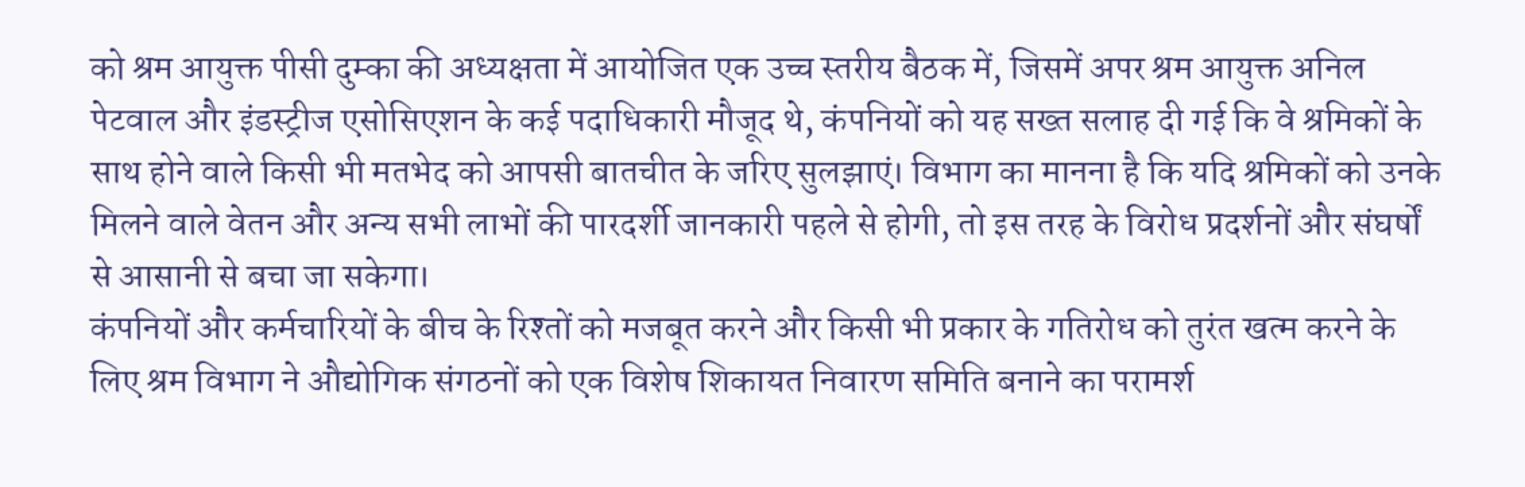को श्रम आयुक्त पीसी दुम्का की अध्यक्षता में आयोजित एक उच्च स्तरीय बैठक में, जिसमें अपर श्रम आयुक्त अनिल पेटवाल और इंडस्ट्रीज एसोसिएशन के कई पदाधिकारी मौजूद थे, कंपनियों को यह सख्त सलाह दी गई कि वे श्रमिकों के साथ होने वाले किसी भी मतभेद को आपसी बातचीत के जरिए सुलझाएं। विभाग का मानना है कि यदि श्रमिकों को उनके मिलने वाले वेतन और अन्य सभी लाभों की पारदर्शी जानकारी पहले से होगी, तो इस तरह के विरोध प्रदर्शनों और संघर्षों से आसानी से बचा जा सकेगा।
कंपनियों और कर्मचारियों के बीच के रिश्तों को मजबूत करने और किसी भी प्रकार के गतिरोध को तुरंत खत्म करने के लिए श्रम विभाग ने औद्योगिक संगठनों को एक विशेष शिकायत निवारण समिति बनाने का परामर्श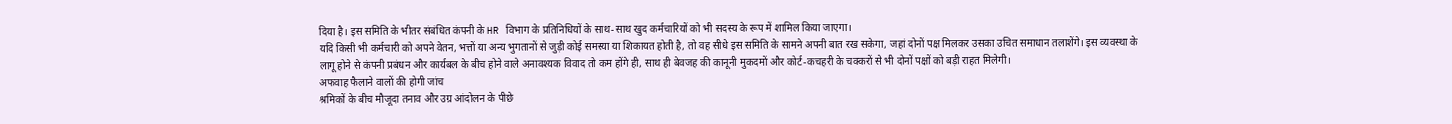दिया है। इस समिति के भीतर संबंधित कंपनी के HR विभाग के प्रतिनिधियों के साथ-साथ खुद कर्मचारियों को भी सदस्य के रूप में शामिल किया जाएगा।
यदि किसी भी कर्मचारी को अपने वेतन, भत्तों या अन्य भुगतानों से जुड़ी कोई समस्या या शिकायत होती है, तो वह सीधे इस समिति के सामने अपनी बात रख सकेगा, जहां दोनों पक्ष मिलकर उसका उचित समाधान तलाशेंगे। इस व्यवस्था के लागू होने से कंपनी प्रबंधन और कार्यबल के बीच होने वाले अनावश्यक विवाद तो कम होंगे ही, साथ ही बेवजह की कानूनी मुकदमों और कोर्ट-कचहरी के चक्करों से भी दोनों पक्षों को बड़ी राहत मिलेगी।
अफवाह फैलाने वालों की होगी जांच
श्रमिकों के बीच मौजूदा तनाव और उग्र आंदोलन के पीछे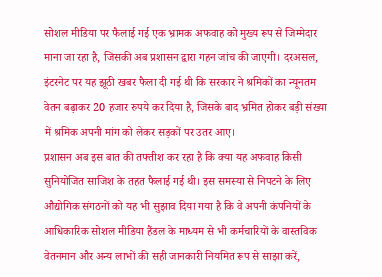सोशल मीडिया पर फैलाई गई एक भ्रामक अफवाह को मुख्य रूप से जिम्मेदार माना जा रहा है, जिसकी अब प्रशासन द्वारा गहन जांच की जाएगी। दरअसल, इंटरनेट पर यह झूठी खबर फैला दी गई थी कि सरकार ने श्रमिकों का न्यूनतम वेतन बढ़ाकर 20 हजार रुपये कर दिया है, जिसके बाद भ्रमित होकर बड़ी संख्या में श्रमिक अपनी मांग को लेकर सड़कों पर उतर आए।
प्रशासन अब इस बात की तफ्तीश कर रहा है कि क्या यह अफवाह किसी सुनियोजित साजिश के तहत फैलाई गई थी। इस समस्या से निपटने के लिए औद्योगिक संगठनों को यह भी सुझाव दिया गया है कि वे अपनी कंपनियों के आधिकारिक सोशल मीडिया हैंडल के माध्यम से भी कर्मचारियों के वास्तविक वेतनमान और अन्य लाभों की सही जानकारी नियमित रूप से साझा करें,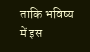ताकि भविष्य में इस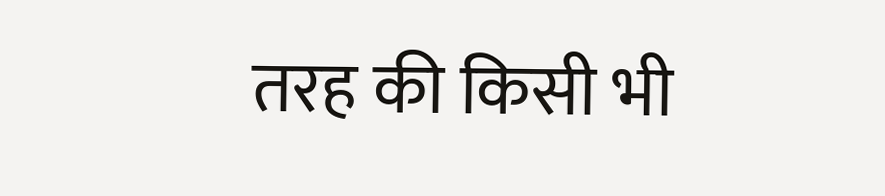तरह की किसी भी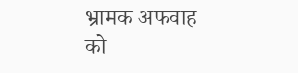भ्रामक अफवाह को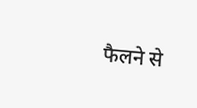फैलने से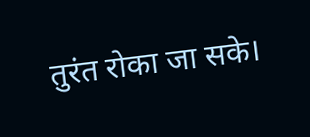तुरंत रोका जा सके।